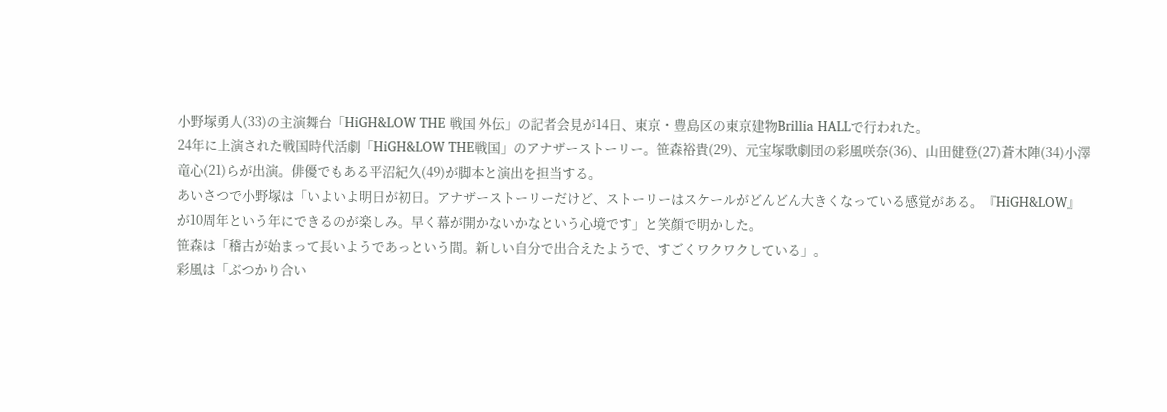小野塚勇人(33)の主演舞台「HiGH&LOW THE 戦国 外伝」の記者会見が14日、東京・豊島区の東京建物Brillia HALLで行われた。
24年に上演された戦国時代活劇「HiGH&LOW THE戦国」のアナザーストーリー。笹森裕貴(29)、元宝塚歌劇団の彩風咲奈(36)、山田健登(27)蒼木陣(34)小澤竜心(21)らが出演。俳優でもある平沼紀久(49)が脚本と演出を担当する。
あいさつで小野塚は「いよいよ明日が初日。アナザーストーリーだけど、ストーリーはスケールがどんどん大きくなっている感覚がある。『HiGH&LOW』が10周年という年にできるのが楽しみ。早く幕が開かないかなという心境です」と笑顔で明かした。
笹森は「稽古が始まって長いようであっという間。新しい自分で出合えたようで、すごくワクワクしている」。
彩風は「ぶつかり合い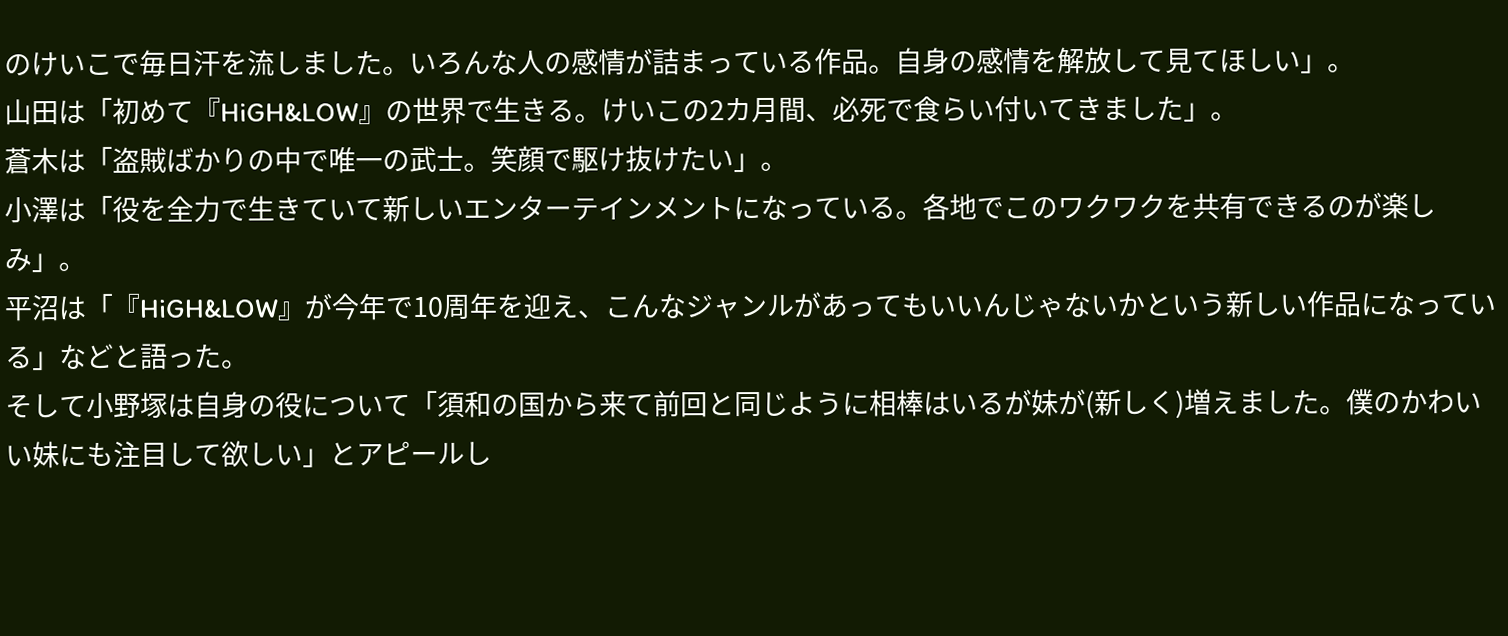のけいこで毎日汗を流しました。いろんな人の感情が詰まっている作品。自身の感情を解放して見てほしい」。
山田は「初めて『HiGH&LOW』の世界で生きる。けいこの2カ月間、必死で食らい付いてきました」。
蒼木は「盗賊ばかりの中で唯一の武士。笑顔で駆け抜けたい」。
小澤は「役を全力で生きていて新しいエンターテインメントになっている。各地でこのワクワクを共有できるのが楽しみ」。
平沼は「『HiGH&LOW』が今年で10周年を迎え、こんなジャンルがあってもいいんじゃないかという新しい作品になっている」などと語った。
そして小野塚は自身の役について「須和の国から来て前回と同じように相棒はいるが妹が(新しく)増えました。僕のかわいい妹にも注目して欲しい」とアピールし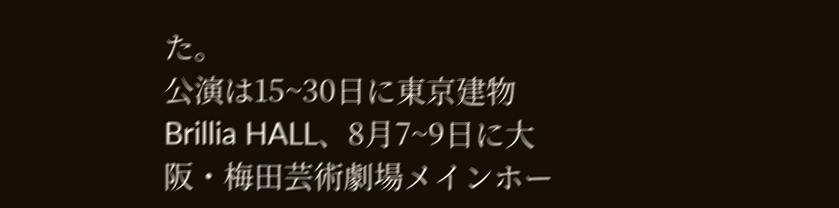た。
公演は15~30日に東京建物Brillia HALL、8月7~9日に大阪・梅田芸術劇場メインホー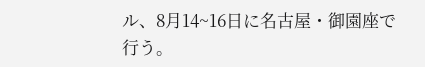ル、8月14~16日に名古屋・御園座で行う。